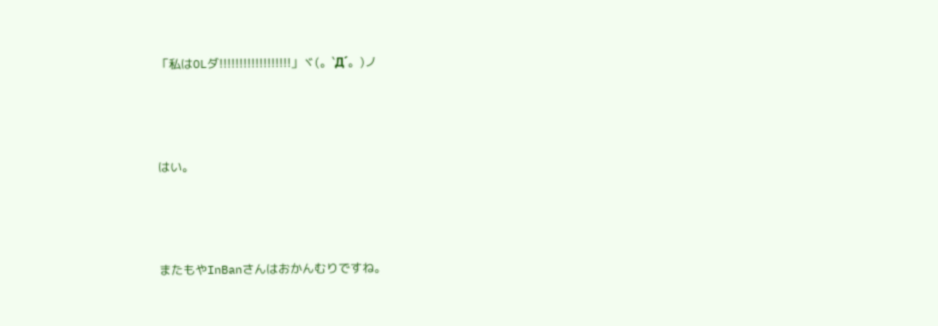「私はOLダ!!!!!!!!!!!!!!!!!!」ヾ(。`Д´。)ノ



はい。



またもやInBanさんはおかんむりですね。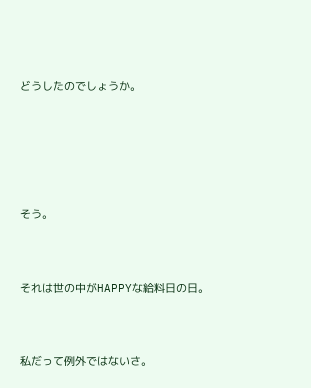どうしたのでしょうか。






そう。



それは世の中がHAPPYな給料日の日。



私だって例外ではないさ。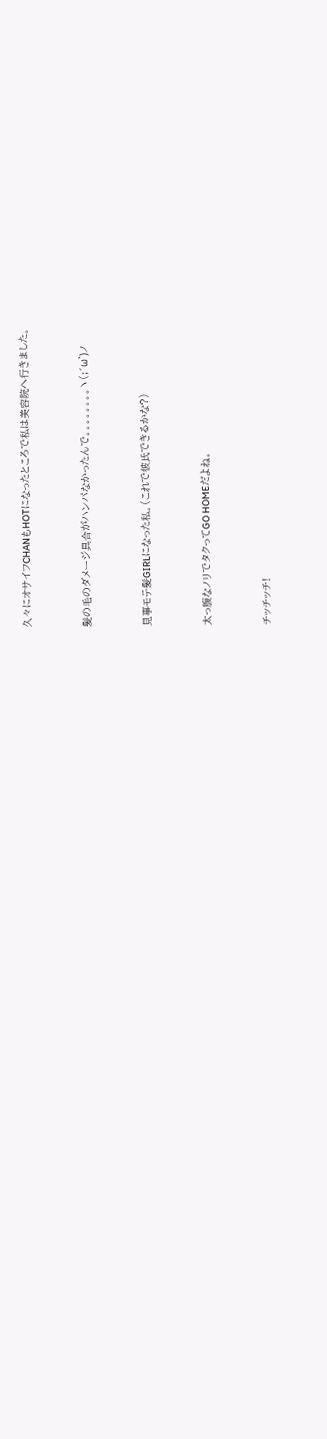久々にオサイフCHANもHOTになったところで私は美容院へ行きました。



髪の毛のダメージ具合がハンパなかったんで。。。。。。。。ヽ(;´ω`)ノ



見事モテ髪GIRLになった私。(これで彼氏できるかな?)



太っ腹なノリでタクってGO HOMEだよね。



チッチッチ!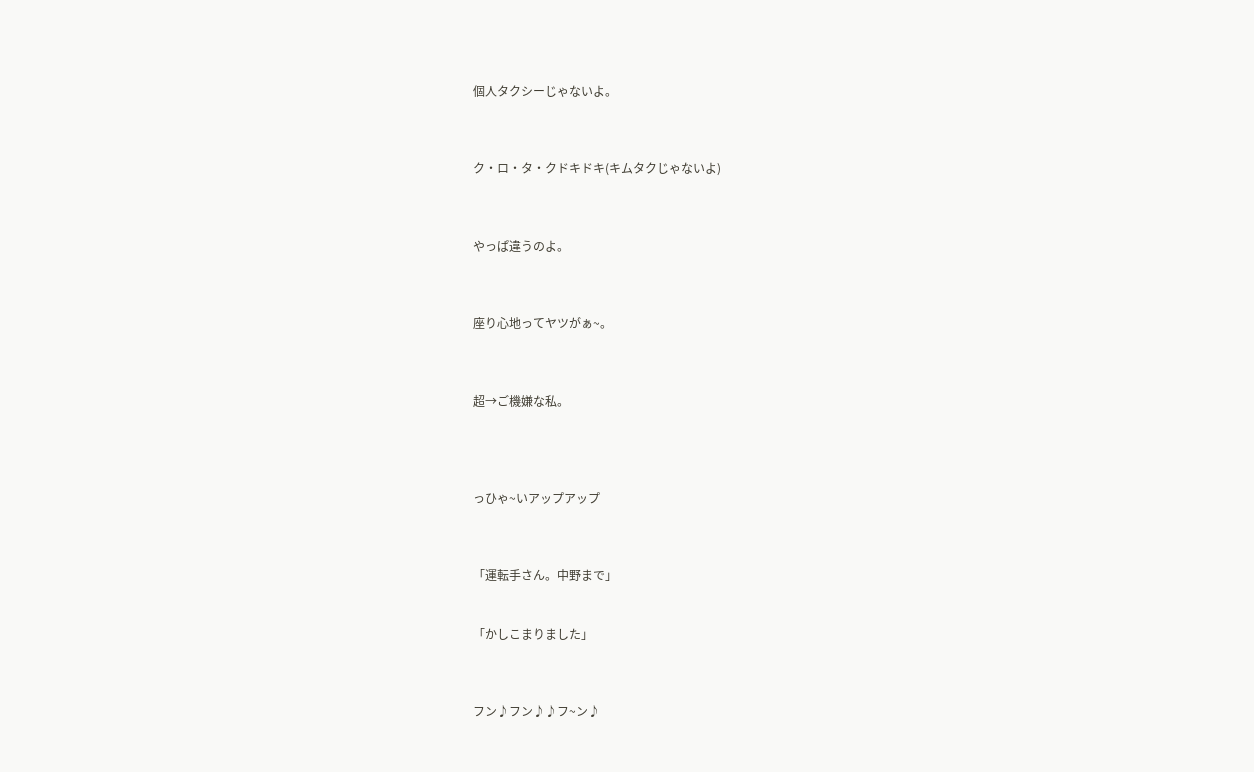個人タクシーじゃないよ。



ク・ロ・タ・クドキドキ(キムタクじゃないよ)



やっぱ違うのよ。



座り心地ってヤツがぁ~。



超→ご機嫌な私。




っひゃ~いアップアップ



「運転手さん。中野まで」


「かしこまりました」



フン♪フン♪♪フ~ン♪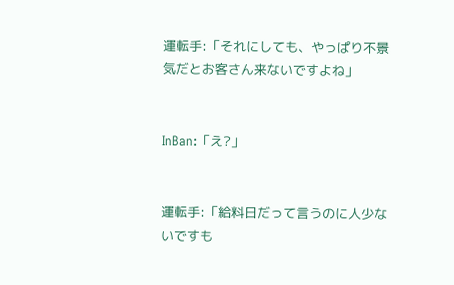運転手:「それにしても、やっぱり不景気だとお客さん来ないですよね」


InBan:「え?」


運転手:「給料日だって言うのに人少ないですも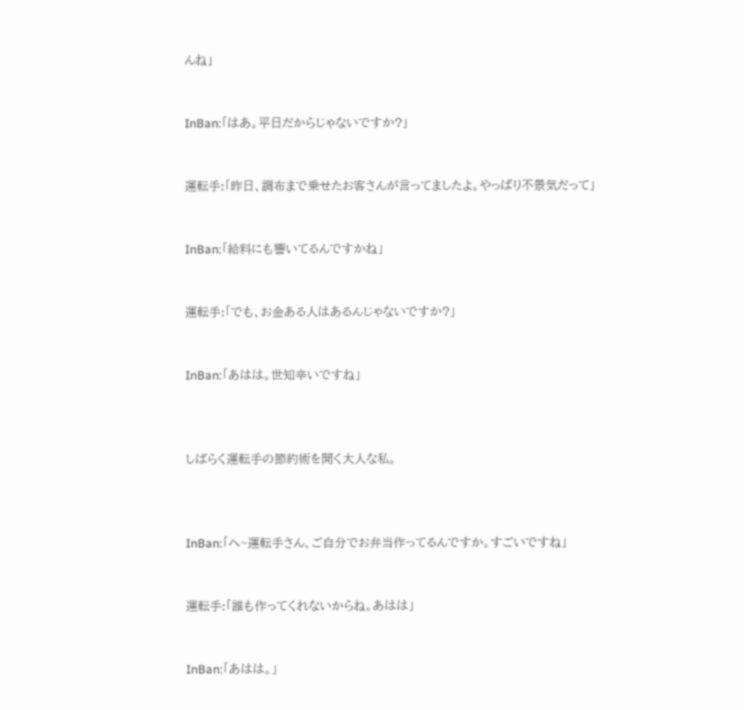んね」


InBan:「はあ。平日だからじゃないですか?」


運転手:「昨日、調布まで乗せたお客さんが言ってましたよ。やっぱり不景気だって」


InBan:「給料にも響いてるんですかね」


運転手:「でも、お金ある人はあるんじゃないですか?」


InBan:「あはは。世知辛いですね」



しばらく運転手の節約術を聞く大人な私。



InBan:「へ~運転手さん、ご自分でお弁当作ってるんですか。すごいですね」


運転手:「誰も作ってくれないからね。あはは」


InBan:「あはは。」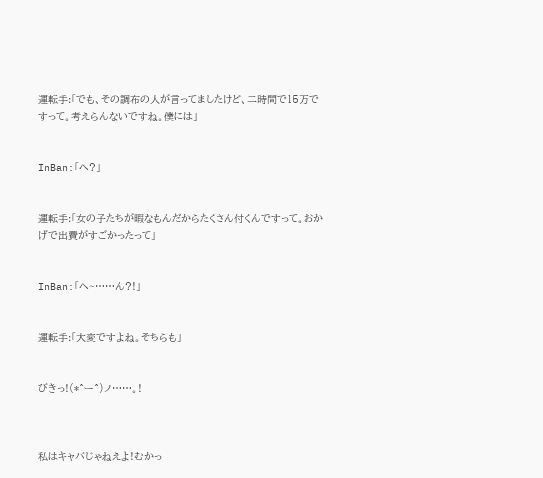運転手:「でも、その調布の人が言ってましたけど、二時間で15万ですって。考えらんないですね。僕には」


InBan:「へ?」


運転手:「女の子たちが暇なもんだからたくさん付くんですって。おかげで出費がすごかったって」


InBan:「へ~……ん?!」


運転手:「大変ですよね。そちらも」


びきっ!(*^ー^)ノ……。!



私はキャバじゃねえよ!むかっ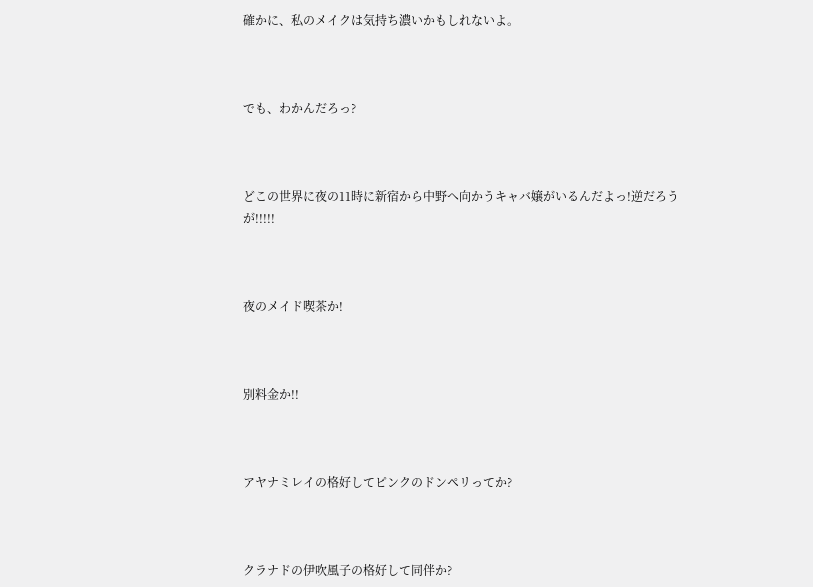確かに、私のメイクは気持ち濃いかもしれないよ。



でも、わかんだろっ?



どこの世界に夜の11時に新宿から中野へ向かうキャバ嬢がいるんだよっ!逆だろうが!!!!!



夜のメイド喫茶か!



別料金か!!



アヤナミレイの格好してピンクのドンペリってか?



クラナドの伊吹風子の格好して同伴か?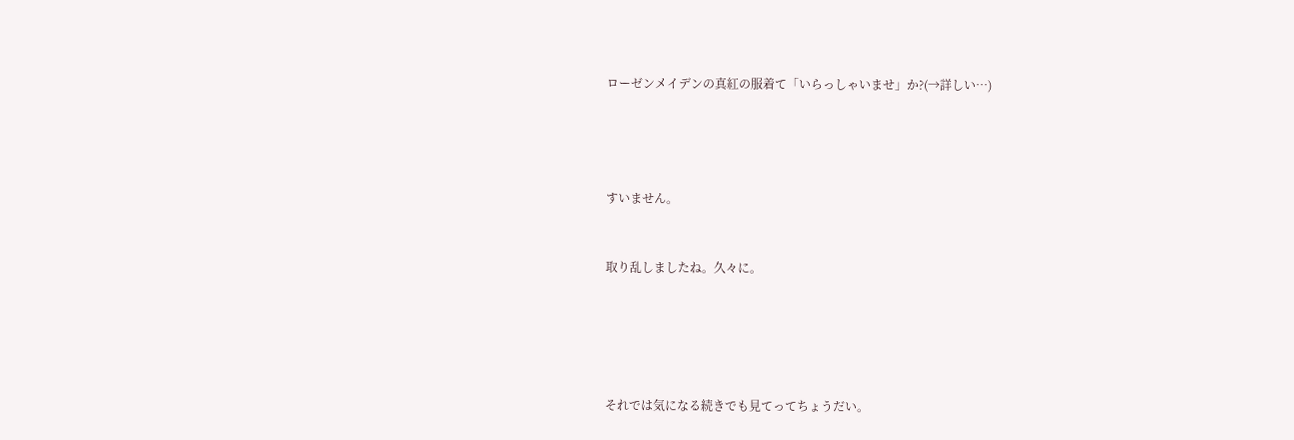ローゼンメイデンの真紅の服着て「いらっしゃいませ」か?(→詳しい…)




すいません。


取り乱しましたね。久々に。





それでは気になる続きでも見てってちょうだい。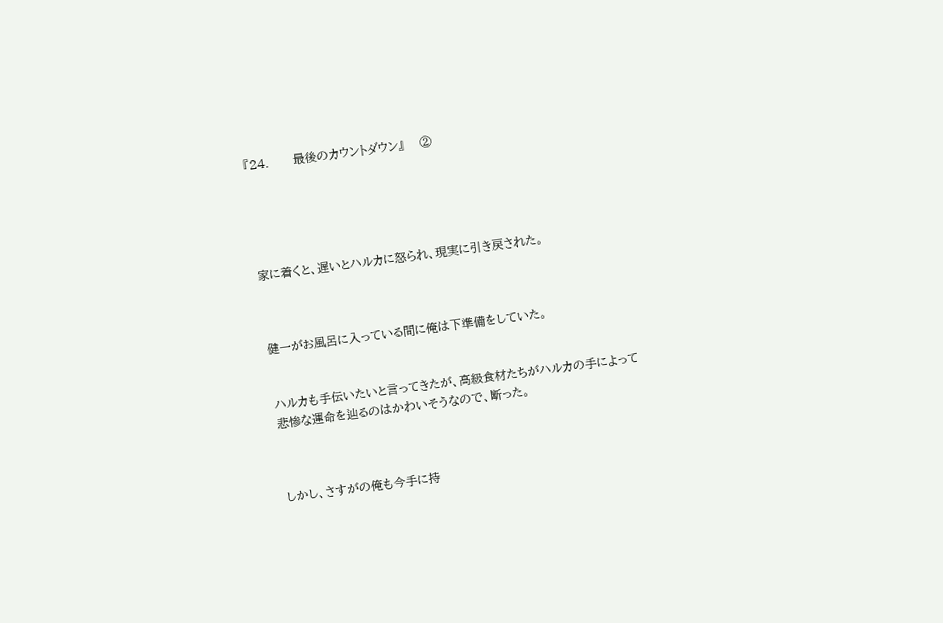『24.      最後のカウントダウン』    ②





家に着くと、遅いとハルカに怒られ、現実に引き戻された。



健一がお風呂に入っている間に俺は下準備をしていた。


ハルカも手伝いたいと言ってきたが、高級食材たちがハルカの手によって悲惨な運命を辿るのはかわいそうなので、断った。



しかし、さすがの俺も今手に持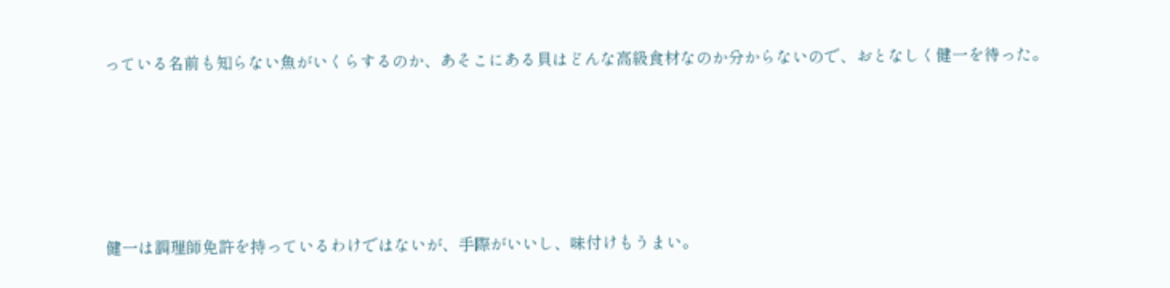っている名前も知らない魚がいくらするのか、あそこにある貝はどんな高級食材なのか分からないので、おとなしく健一を待った。





健一は調理師免許を持っているわけではないが、手際がいいし、味付けもうまい。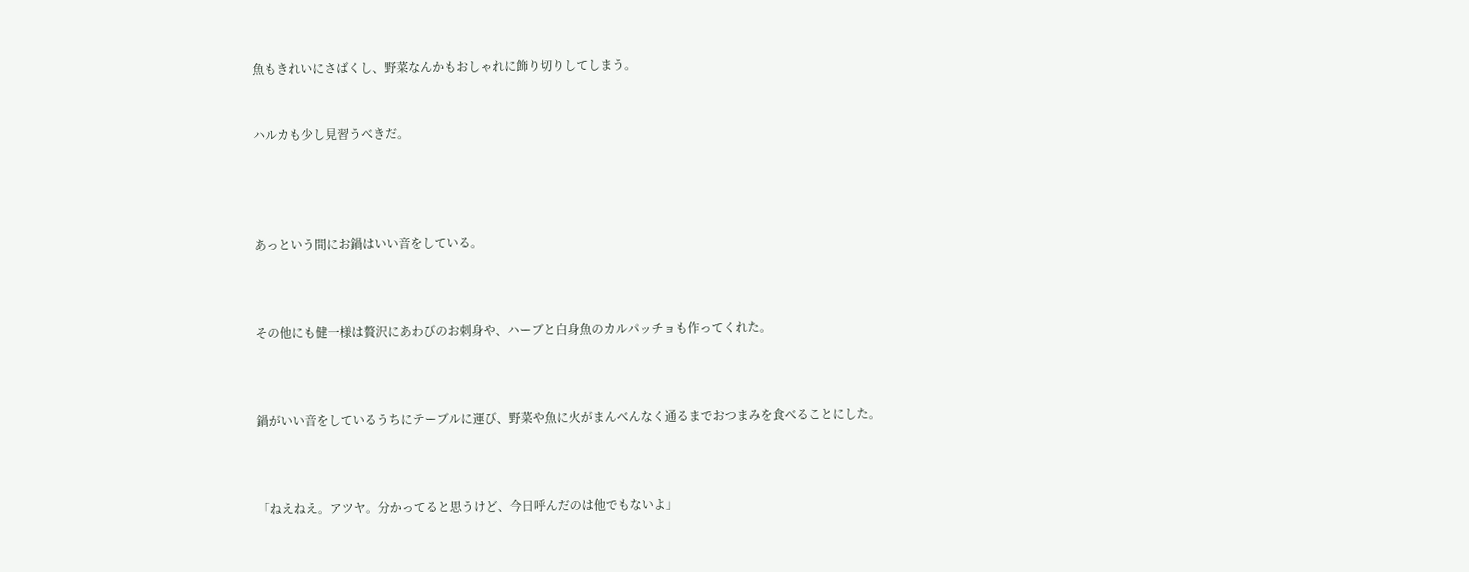魚もきれいにさばくし、野菜なんかもおしゃれに飾り切りしてしまう。


ハルカも少し見習うべきだ。




あっという間にお鍋はいい音をしている。



その他にも健一様は贅沢にあわびのお刺身や、ハーブと白身魚のカルパッチョも作ってくれた。



鍋がいい音をしているうちにテーブルに運び、野菜や魚に火がまんべんなく通るまでおつまみを食べることにした。



「ねえねえ。アツヤ。分かってると思うけど、今日呼んだのは他でもないよ」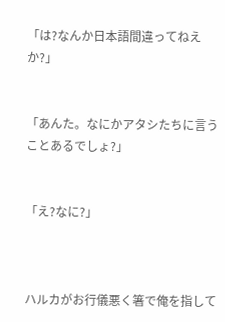「は?なんか日本語間違ってねえか?」


「あんた。なにかアタシたちに言うことあるでしょ?」


「え?なに?」



ハルカがお行儀悪く箸で俺を指して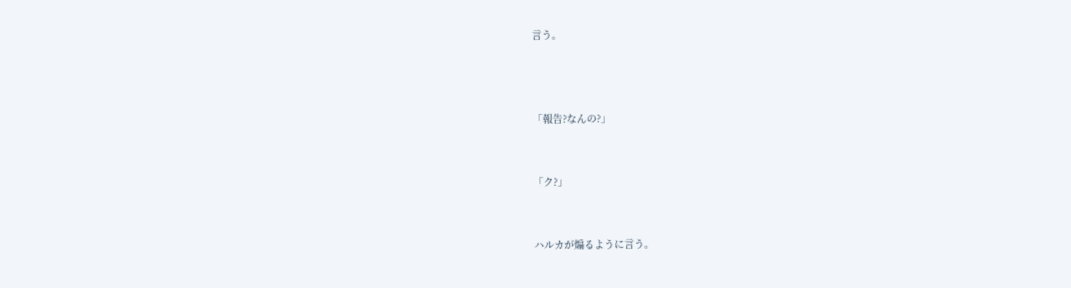言う。



「報告?なんの?」


「ク?」


ハルカが煽るように言う。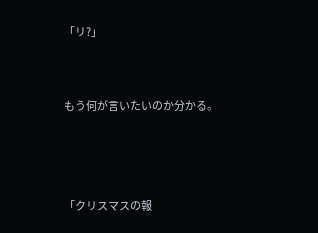「リ?」


もう何が言いたいのか分かる。



「クリスマスの報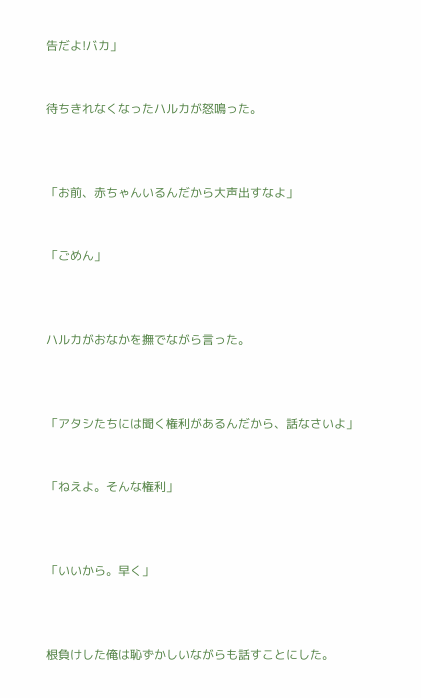告だよ!バカ」


待ちきれなくなったハルカが怒鳴った。



「お前、赤ちゃんいるんだから大声出すなよ」


「ごめん」



ハルカがおなかを撫でながら言った。



「アタシたちには聞く権利があるんだから、話なさいよ」


「ねえよ。そんな権利」



「いいから。早く」



根負けした俺は恥ずかしいながらも話すことにした。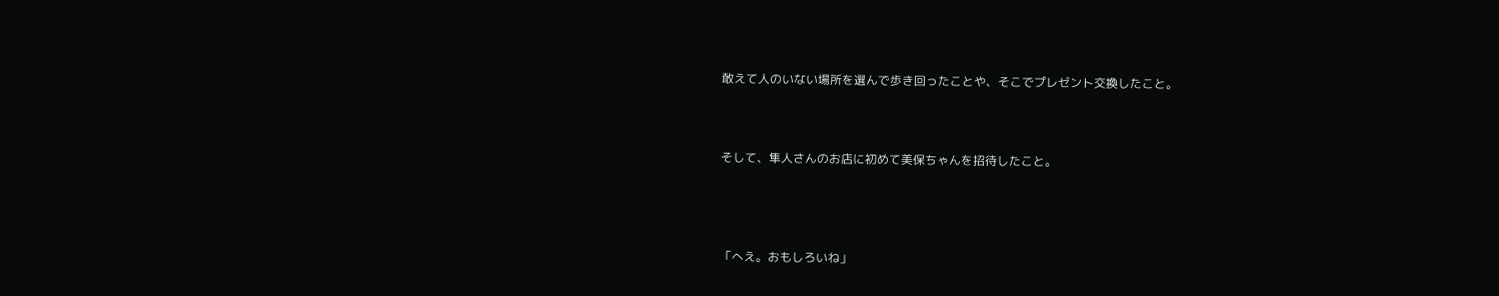敢えて人のいない場所を選んで歩き回ったことや、そこでプレゼント交換したこと。



そして、隼人さんのお店に初めて美保ちゃんを招待したこと。




「へえ。おもしろいね」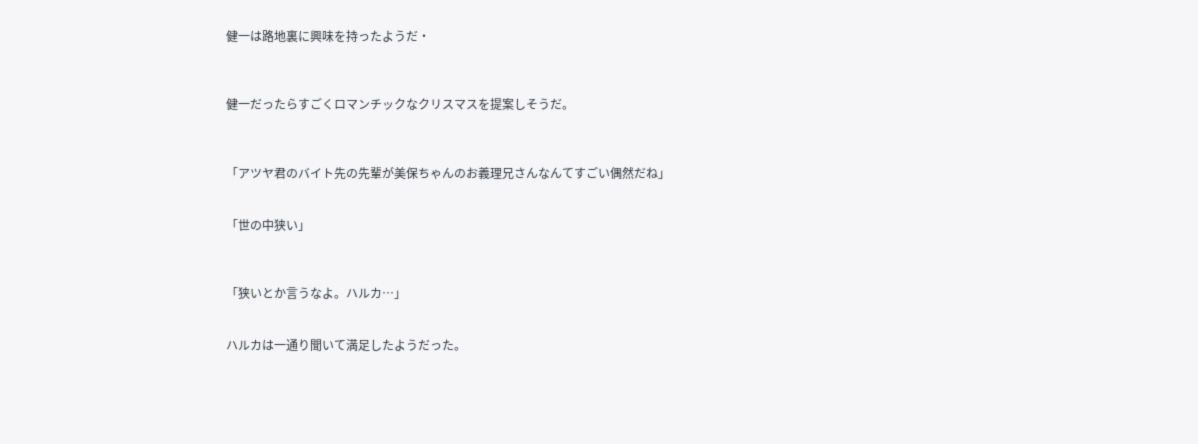健一は路地裏に興味を持ったようだ・



健一だったらすごくロマンチックなクリスマスを提案しそうだ。



「アツヤ君のバイト先の先輩が美保ちゃんのお義理兄さんなんてすごい偶然だね」


「世の中狭い」



「狭いとか言うなよ。ハルカ…」


ハルカは一通り聞いて満足したようだった。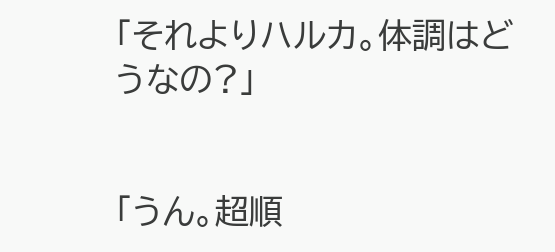「それよりハルカ。体調はどうなの?」


「うん。超順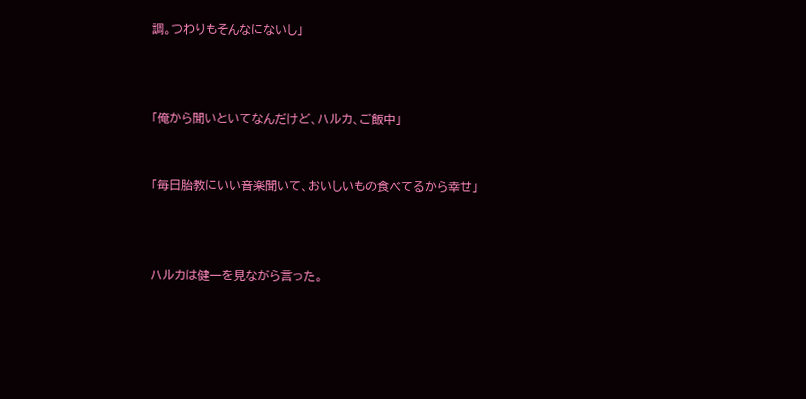調。つわりもそんなにないし」



「俺から聞いといてなんだけど、ハルカ、ご飯中」


「毎日胎教にいい音楽聞いて、おいしいもの食べてるから幸せ」



ハルカは健一を見ながら言った。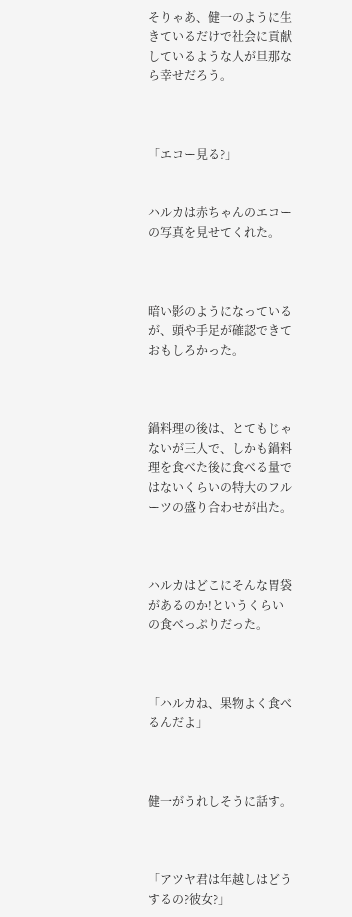そりゃあ、健一のように生きているだけで社会に貢献しているような人が旦那なら幸せだろう。



「エコー見る?」


ハルカは赤ちゃんのエコーの写真を見せてくれた。



暗い影のようになっているが、頭や手足が確認できておもしろかった。



鍋料理の後は、とてもじゃないが三人で、しかも鍋料理を食べた後に食べる量ではないくらいの特大のフルーツの盛り合わせが出た。



ハルカはどこにそんな胃袋があるのか!というくらいの食べっぷりだった。



「ハルカね、果物よく食べるんだよ」



健一がうれしそうに話す。



「アツヤ君は年越しはどうするの?彼女?」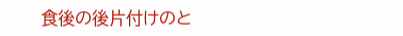食後の後片付けのと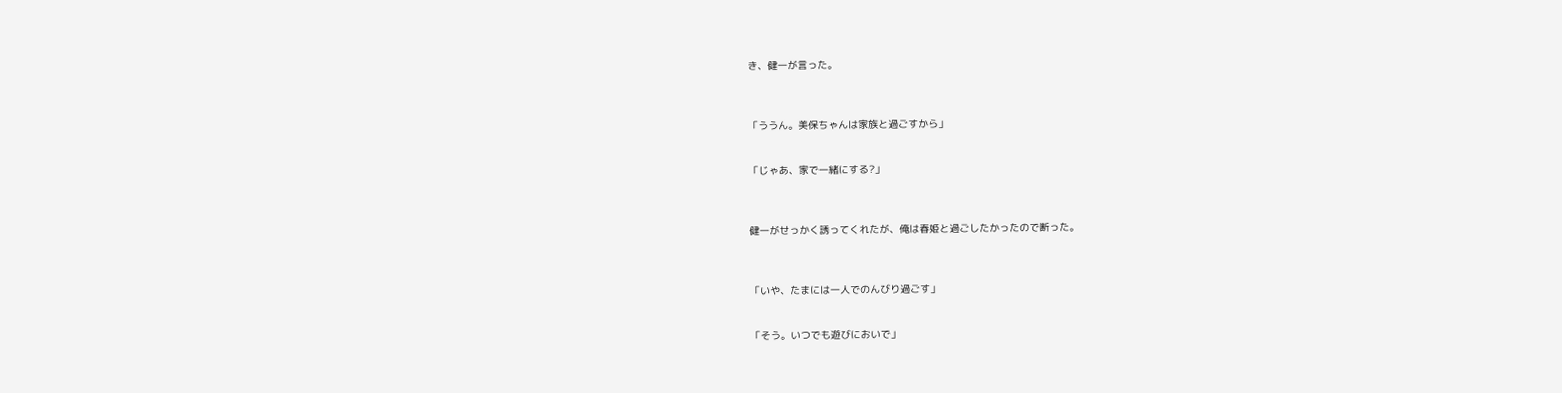き、健一が言った。



「ううん。美保ちゃんは家族と過ごすから」


「じゃあ、家で一緒にする?」



健一がせっかく誘ってくれたが、俺は春姫と過ごしたかったので断った。



「いや、たまには一人でのんびり過ごす」


「そう。いつでも遊びにおいで」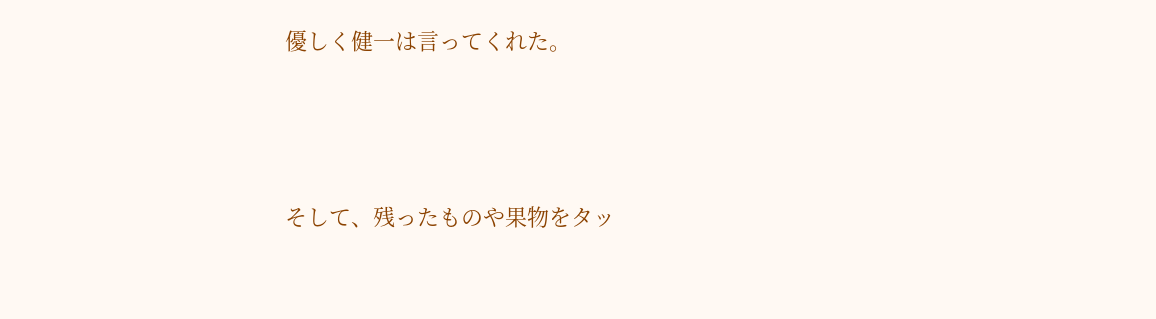優しく健一は言ってくれた。



そして、残ったものや果物をタッ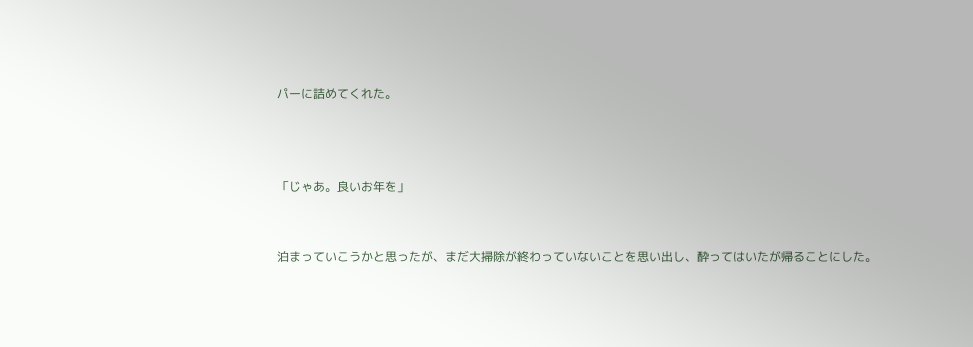パーに詰めてくれた。



「じゃあ。良いお年を」


泊まっていこうかと思ったが、まだ大掃除が終わっていないことを思い出し、酔ってはいたが帰ることにした。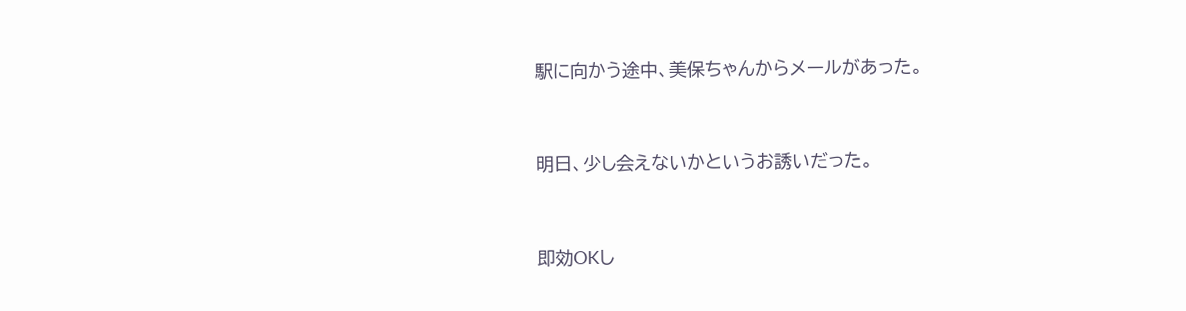駅に向かう途中、美保ちゃんからメールがあった。



明日、少し会えないかというお誘いだった。



即効OKし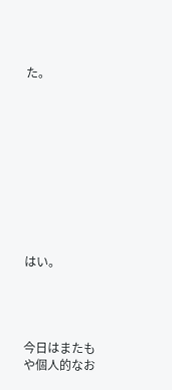た。










はい。




今日はまたもや個人的なお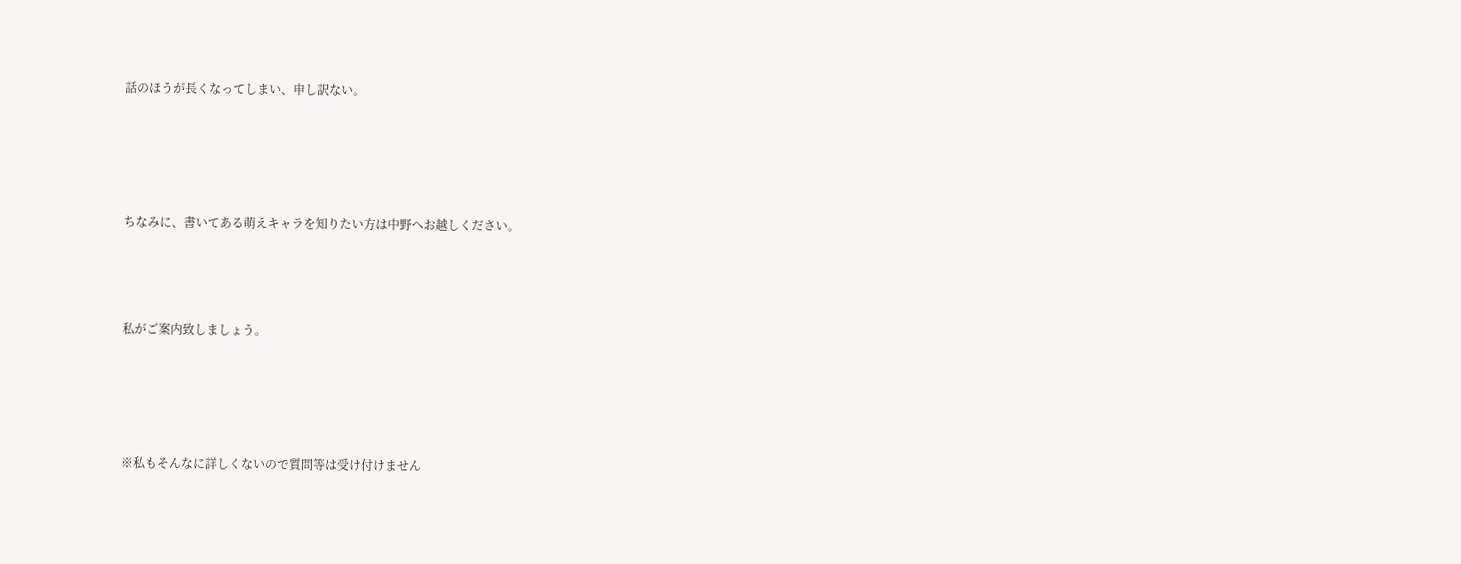話のほうが長くなってしまい、申し訳ない。




ちなみに、書いてある萌えキャラを知りたい方は中野へお越しください。



私がご案内致しましょう。




※私もそんなに詳しくないので質問等は受け付けません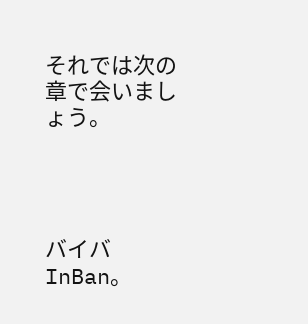それでは次の章で会いましょう。




バイバInBan。